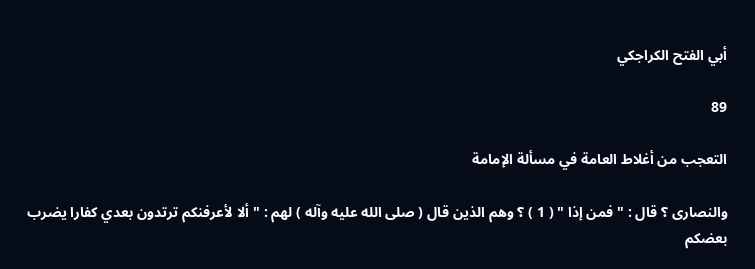أبي الفتح الكراجكي

89

التعجب من أغلاط العامة في مسألة الإمامة

والنصارى ؟ قال : " فمن إذا " ( 1 ) ؟ وهم الذين قال ( صلى الله عليه وآله ) لهم : " ألا لأعرفنكم ترتدون بعدي كفارا يضرب بعضكم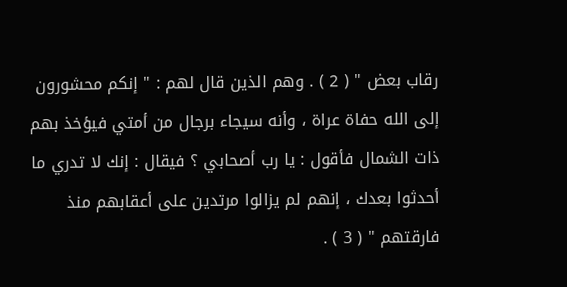رقاب بعض " ( 2 ) . وهم الذين قال لهم : " إنكم محشورون إلى الله حفاة عراة ، وأنه سيجاء برجال من أمتي فيؤخذ بهم ذات الشمال فأقول : يا رب أصحابي ؟ فيقال : إنك لا تدري ما أحدثوا بعدك ، إنهم لم يزالوا مرتدين على أعقابهم منذ فارقتهم " ( 3 ) .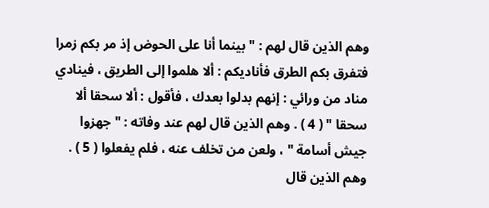وهم الذين قال لهم : " بينما أنا على الحوض إذ مر بكم زمرا فتفرق بكم الطرق فأناديكم : ألا هلموا إلى الطريق ، فينادي مناد من ورائي : إنهم بدلوا بعدك ، فأقول : ألا سحقا ألا سحقا " ( 4 ) . وهم الذين قال لهم عند وفاته : " جهزوا جيش أسامة " ، ولعن من تخلف عنه ، فلم يفعلوا ( 5 ) . وهم الذين قال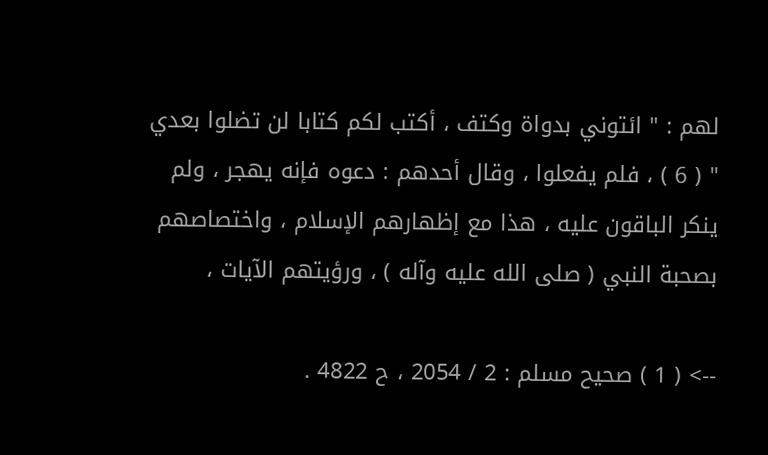لهم : " ائتوني بدواة وكتف ، أكتب لكم كتابا لن تضلوا بعدي " ( 6 ) ، فلم يفعلوا ، وقال أحدهم : دعوه فإنه يهجر ، ولم ينكر الباقون عليه ، هذا مع إظهارهم الإسلام ، واختصاصهم بصحبة النبي ( صلى الله عليه وآله ) ، ورؤيتهم الآيات ،

--> ( 1 ) صحيح مسلم : 2 / 2054 ، ح 4822 .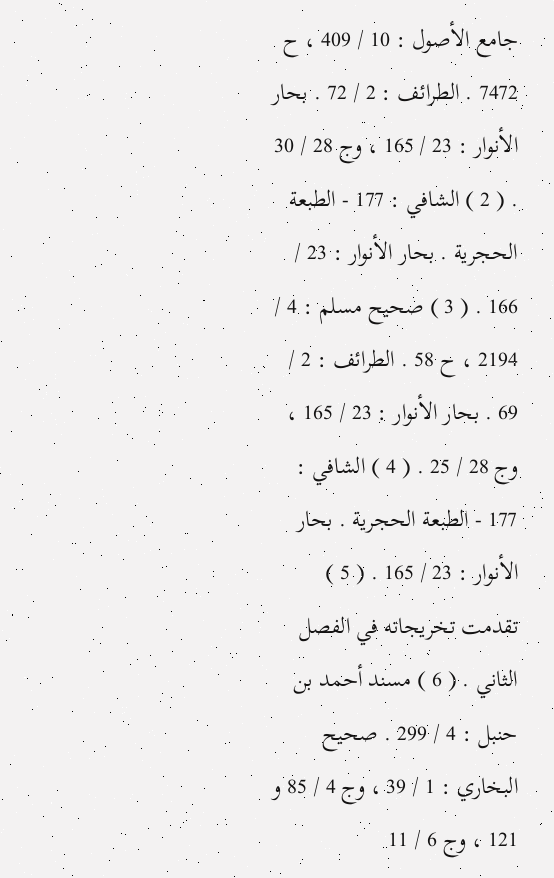جامع الأصول : 10 / 409 ، ح 7472 . الطرائف : 2 / 72 . بحار الأنوار : 23 / 165 ، وج 28 / 30 . ( 2 ) الشافي : 177 - الطبعة الحجرية . بحار الأنوار : 23 / 166 . ( 3 ) صحيح مسلم : 4 / 2194 ، ح 58 . الطرائف : 2 / 69 . بحار الأنوار : 23 / 165 ، وج 28 / 25 . ( 4 ) الشافي : 177 - الطبعة الحجرية . بحار الأنوار : 23 / 165 . ( 5 ) تقدمت تخريجاته في الفصل الثاني . ( 6 ) مسند أحمد بن حنبل : 4 / 299 . صحيح البخاري : 1 / 39 ، وج 4 / 85 و 121 ، وج 6 / 11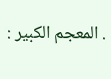. المعجم الكبير :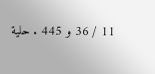11 / 36 و 445 . حلية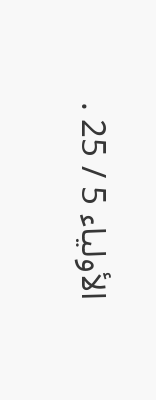الأولياء 5 / 25 .